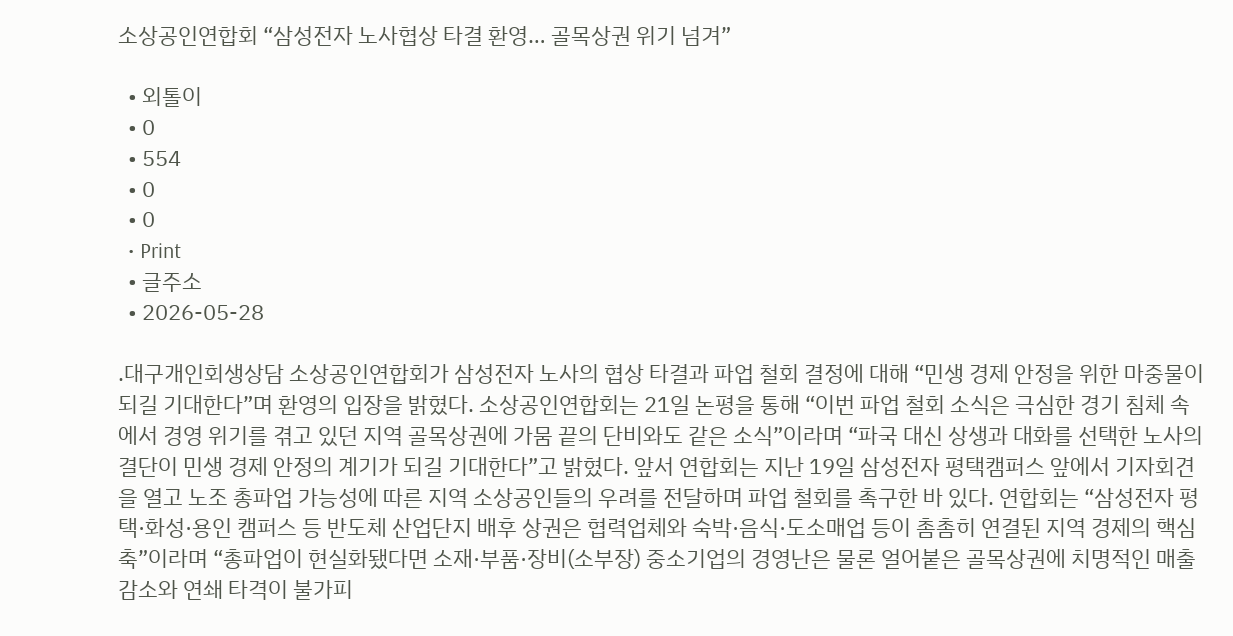소상공인연합회 “삼성전자 노사협상 타결 환영… 골목상권 위기 넘겨”

  • 외톨이
  • 0
  • 554
  • 0
  • 0
  • Print
  • 글주소
  • 2026-05-28

.대구개인회생상담 소상공인연합회가 삼성전자 노사의 협상 타결과 파업 철회 결정에 대해 “민생 경제 안정을 위한 마중물이 되길 기대한다”며 환영의 입장을 밝혔다. 소상공인연합회는 21일 논평을 통해 “이번 파업 철회 소식은 극심한 경기 침체 속에서 경영 위기를 겪고 있던 지역 골목상권에 가뭄 끝의 단비와도 같은 소식”이라며 “파국 대신 상생과 대화를 선택한 노사의 결단이 민생 경제 안정의 계기가 되길 기대한다”고 밝혔다. 앞서 연합회는 지난 19일 삼성전자 평택캠퍼스 앞에서 기자회견을 열고 노조 총파업 가능성에 따른 지역 소상공인들의 우려를 전달하며 파업 철회를 촉구한 바 있다. 연합회는 “삼성전자 평택·화성·용인 캠퍼스 등 반도체 산업단지 배후 상권은 협력업체와 숙박·음식·도소매업 등이 촘촘히 연결된 지역 경제의 핵심 축”이라며 “총파업이 현실화됐다면 소재·부품·장비(소부장) 중소기업의 경영난은 물론 얼어붙은 골목상권에 치명적인 매출 감소와 연쇄 타격이 불가피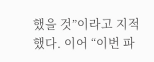했을 것”이라고 지적했다. 이어 “이번 파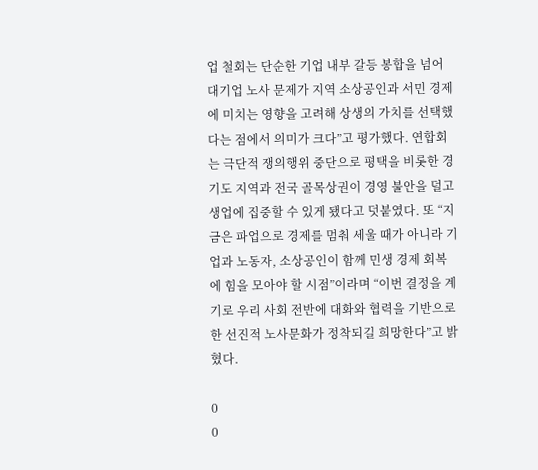업 철회는 단순한 기업 내부 갈등 봉합을 넘어 대기업 노사 문제가 지역 소상공인과 서민 경제에 미치는 영향을 고려해 상생의 가치를 선택했다는 점에서 의미가 크다”고 평가했다. 연합회는 극단적 쟁의행위 중단으로 평택을 비롯한 경기도 지역과 전국 골목상권이 경영 불안을 덜고 생업에 집중할 수 있게 됐다고 덧붙였다. 또 “지금은 파업으로 경제를 멈춰 세울 때가 아니라 기업과 노동자, 소상공인이 함께 민생 경제 회복에 힘을 모아야 할 시점”이라며 “이번 결정을 계기로 우리 사회 전반에 대화와 협력을 기반으로 한 선진적 노사문화가 정착되길 희망한다”고 밝혔다.

0
0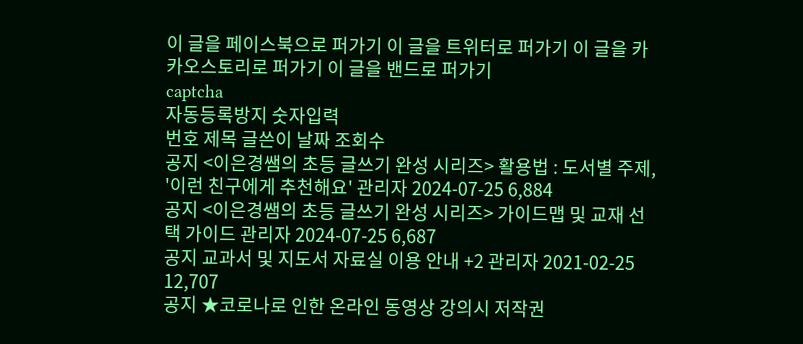이 글을 페이스북으로 퍼가기 이 글을 트위터로 퍼가기 이 글을 카카오스토리로 퍼가기 이 글을 밴드로 퍼가기
captcha
자동등록방지 숫자입력
번호 제목 글쓴이 날짜 조회수
공지 <이은경쌤의 초등 글쓰기 완성 시리즈> 활용법 : 도서별 주제, '이런 친구에게 추천해요' 관리자 2024-07-25 6,884
공지 <이은경쌤의 초등 글쓰기 완성 시리즈> 가이드맵 및 교재 선택 가이드 관리자 2024-07-25 6,687
공지 교과서 및 지도서 자료실 이용 안내 +2 관리자 2021-02-25 12,707
공지 ★코로나로 인한 온라인 동영상 강의시 저작권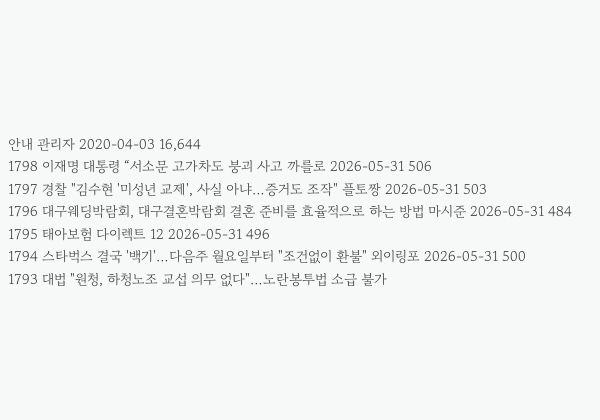안내 관리자 2020-04-03 16,644
1798 이재명 대통령 “서소문 고가차도 붕괴 사고 까를로 2026-05-31 506
1797 경찰 "김수현 '미성년 교제', 사실 아냐…증거도 조작" 플토짱 2026-05-31 503
1796 대구웨딩박람회, 대구결혼박람회 결혼 준비를 효율적으로 하는 방법 마시준 2026-05-31 484
1795 태아보험 다이렉트 12 2026-05-31 496
1794 스타벅스 결국 '백기'…다음주 월요일부터 "조건없이 환불" 외이링포 2026-05-31 500
1793 대법 "원청, 하청노조 교섭 의무 없다"…노란봉투법 소급 불가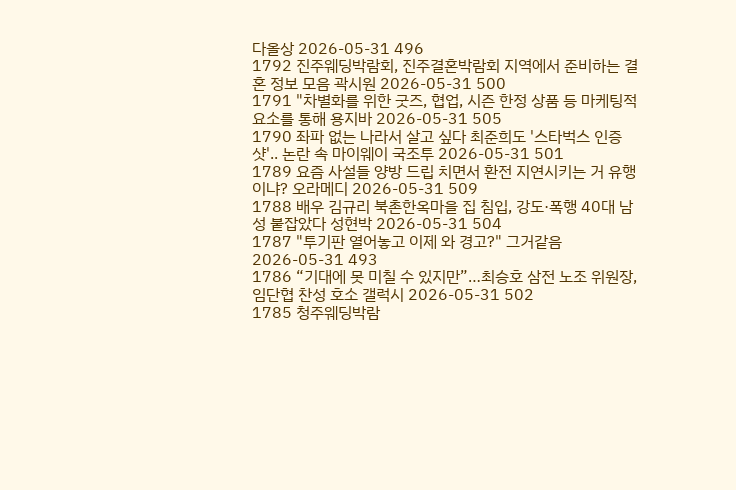다올상 2026-05-31 496
1792 진주웨딩박람회, 진주결혼박람회 지역에서 준비하는 결혼 정보 모음 곽시원 2026-05-31 500
1791 "차별화를 위한 굿즈, 협업, 시즌 한정 상품 등 마케팅적 요소를 통해 용지바 2026-05-31 505
1790 좌파 없는 나라서 살고 싶다 최준희도 '스타벅스 인증샷'.. 논란 속 마이웨이 국조투 2026-05-31 501
1789 요즘 사설들 양방 드립 치면서 환전 지연시키는 거 유행이냐? 오라메디 2026-05-31 509
1788 배우 김규리 북촌한옥마을 집 침입, 강도·폭행 40대 남성 붙잡았다 성현박 2026-05-31 504
1787 "투기판 열어놓고 이제 와 경고?" 그거같음 2026-05-31 493
1786 “기대에 못 미칠 수 있지만”…최승호 삼전 노조 위원장, 임단협 찬성 호소 갤럭시 2026-05-31 502
1785 청주웨딩박람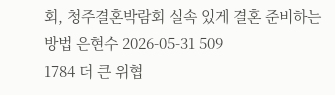회, 청주결혼박람회 실속 있게 결혼 준비하는 방법 은현수 2026-05-31 509
1784 더 큰 위협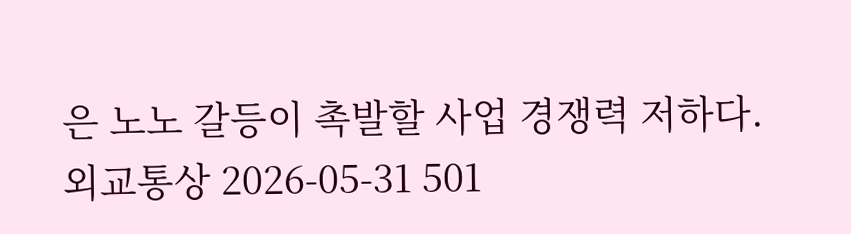은 노노 갈등이 촉발할 사업 경쟁력 저하다. 외교통상 2026-05-31 501